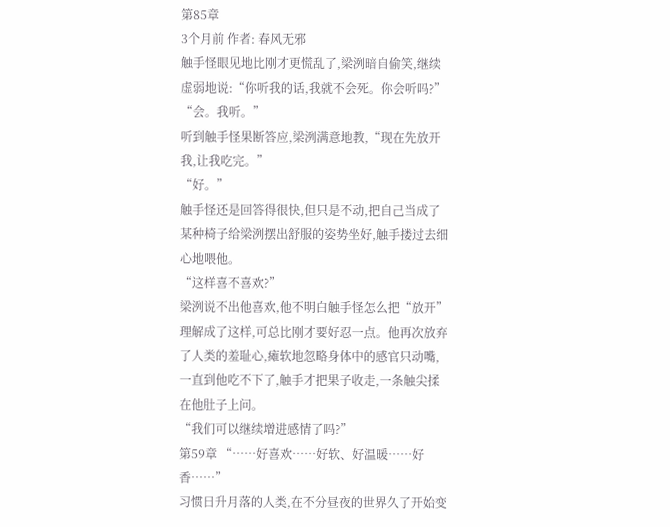第85章
3个月前 作者: 春风无邪
触手怪眼见地比刚才更慌乱了,梁洌暗自偷笑,继续虚弱地说:“你听我的话,我就不会死。你会听吗?”
“会。我听。”
听到触手怪果断答应,梁洌满意地教,“现在先放开我,让我吃完。”
“好。”
触手怪还是回答得很快,但只是不动,把自己当成了某种椅子给梁洌摆出舒服的姿势坐好,触手搂过去细心地喂他。
“这样喜不喜欢?”
梁洌说不出他喜欢,他不明白触手怪怎么把“放开”理解成了这样,可总比刚才要好忍一点。他再次放弃了人类的羞耻心,瘫软地忽略身体中的感官只动嘴,一直到他吃不下了,触手才把果子收走,一条触尖揉在他肚子上问。
“我们可以继续增进感情了吗?”
第59章 “……好喜欢……好软、好温暖……好香……”
习惯日升月落的人类,在不分昼夜的世界久了开始变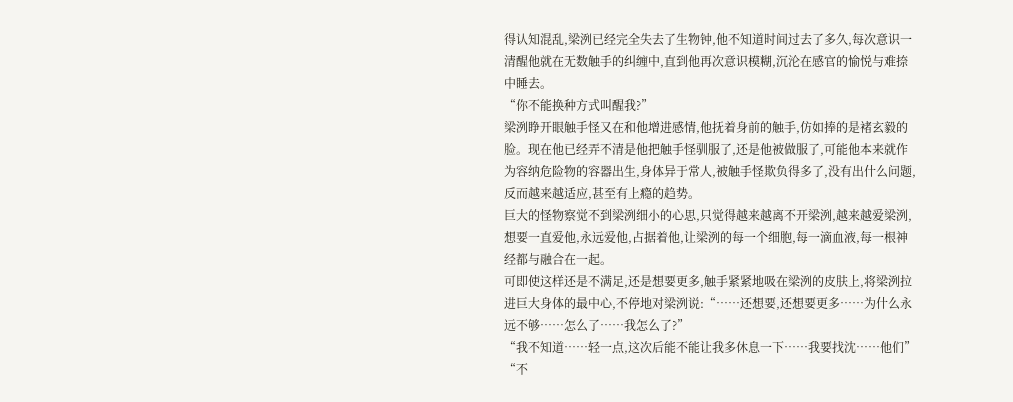得认知混乱,梁洌已经完全失去了生物钟,他不知道时间过去了多久,每次意识一清醒他就在无数触手的纠缠中,直到他再次意识模糊,沉沦在感官的愉悦与难捺中睡去。
“你不能换种方式叫醒我?”
梁洌睁开眼触手怪又在和他增进感情,他抚着身前的触手,仿如捧的是褚玄毅的脸。现在他已经弄不清是他把触手怪驯服了,还是他被做服了,可能他本来就作为容纳危险物的容器出生,身体异于常人,被触手怪欺负得多了,没有出什么问题,反而越来越适应,甚至有上瘾的趋势。
巨大的怪物察觉不到梁洌细小的心思,只觉得越来越离不开梁洌,越来越爱梁洌,想要一直爱他,永远爱他,占据着他,让梁洌的每一个细胞,每一滴血液,每一根神经都与融合在一起。
可即使这样还是不满足,还是想要更多,触手紧紧地吸在梁洌的皮肤上,将梁洌拉进巨大身体的最中心,不停地对梁洌说:“……还想要,还想要更多……为什么永远不够……怎么了……我怎么了?”
“我不知道……轻一点,这次后能不能让我多休息一下……我要找沈……他们”
“不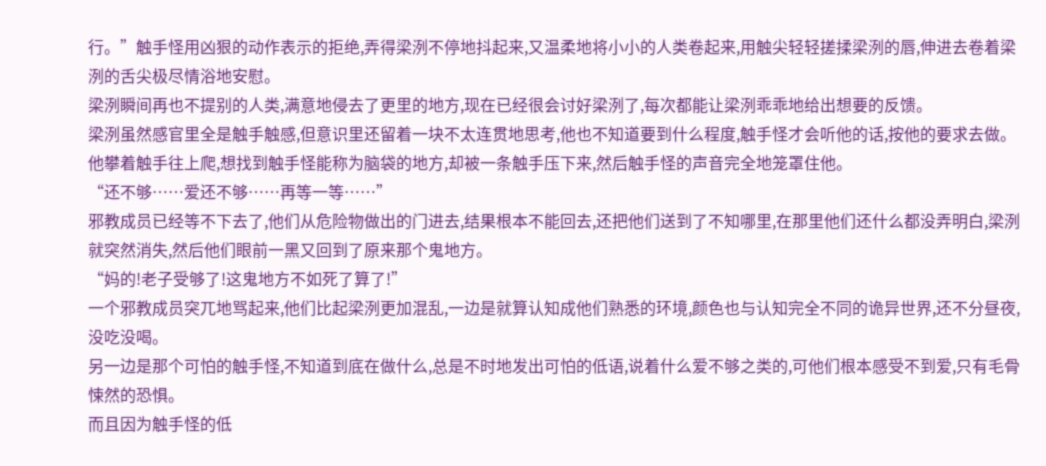行。”触手怪用凶狠的动作表示的拒绝,弄得梁洌不停地抖起来,又温柔地将小小的人类卷起来,用触尖轻轻搓揉梁洌的唇,伸进去卷着梁洌的舌尖极尽情浴地安慰。
梁洌瞬间再也不提别的人类,满意地侵去了更里的地方,现在已经很会讨好梁洌了,每次都能让梁洌乖乖地给出想要的反馈。
梁洌虽然感官里全是触手触感,但意识里还留着一块不太连贯地思考,他也不知道要到什么程度,触手怪才会听他的话,按他的要求去做。
他攀着触手往上爬,想找到触手怪能称为脑袋的地方,却被一条触手压下来,然后触手怪的声音完全地笼罩住他。
“还不够……爱还不够……再等一等……”
邪教成员已经等不下去了,他们从危险物做出的门进去,结果根本不能回去,还把他们送到了不知哪里,在那里他们还什么都没弄明白,梁洌就突然消失,然后他们眼前一黑又回到了原来那个鬼地方。
“妈的!老子受够了!这鬼地方不如死了算了!”
一个邪教成员突兀地骂起来,他们比起梁洌更加混乱,一边是就算认知成他们熟悉的环境,颜色也与认知完全不同的诡异世界,还不分昼夜,没吃没喝。
另一边是那个可怕的触手怪,不知道到底在做什么,总是不时地发出可怕的低语,说着什么爱不够之类的,可他们根本感受不到爱,只有毛骨悚然的恐惧。
而且因为触手怪的低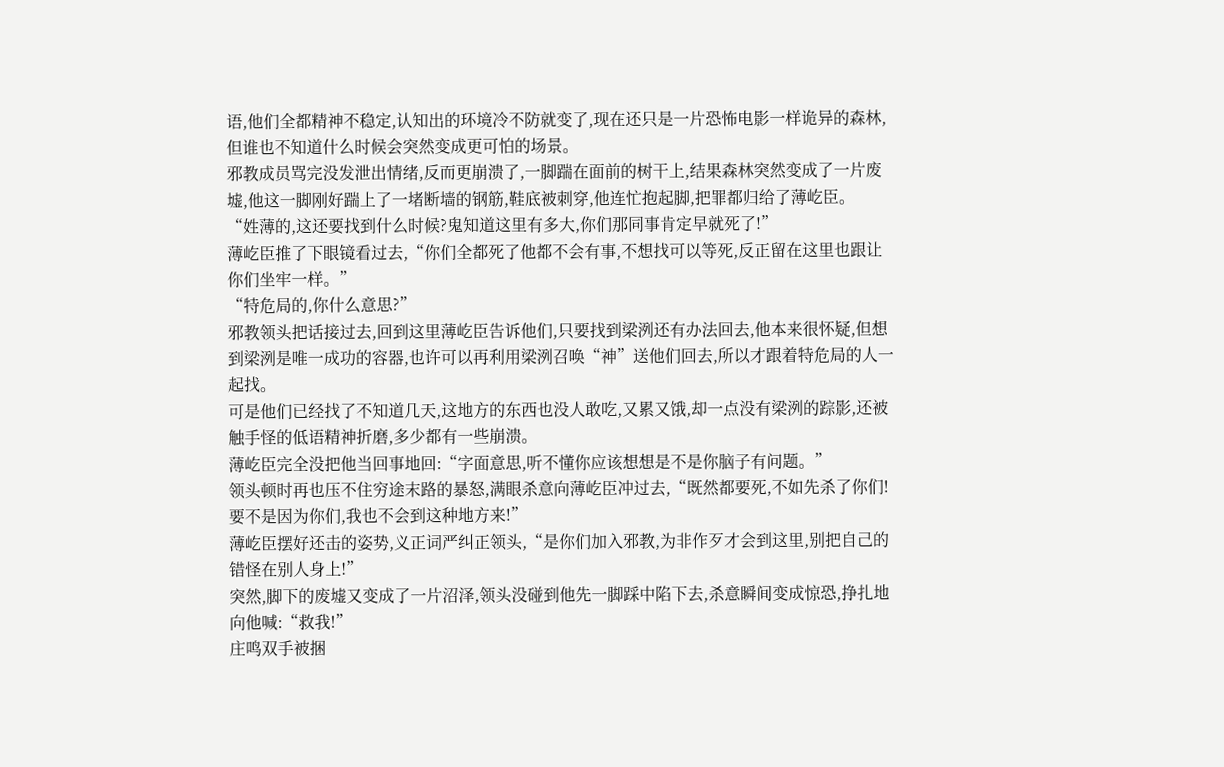语,他们全都精神不稳定,认知出的环境冷不防就变了,现在还只是一片恐怖电影一样诡异的森林,但谁也不知道什么时候会突然变成更可怕的场景。
邪教成员骂完没发泄出情绪,反而更崩溃了,一脚踹在面前的树干上,结果森林突然变成了一片废墟,他这一脚刚好踹上了一堵断墙的钢筋,鞋底被刺穿,他连忙抱起脚,把罪都归给了薄屹臣。
“姓薄的,这还要找到什么时候?鬼知道这里有多大,你们那同事肯定早就死了!”
薄屹臣推了下眼镜看过去,“你们全都死了他都不会有事,不想找可以等死,反正留在这里也跟让你们坐牢一样。”
“特危局的,你什么意思?”
邪教领头把话接过去,回到这里薄屹臣告诉他们,只要找到梁洌还有办法回去,他本来很怀疑,但想到梁洌是唯一成功的容器,也许可以再利用梁洌召唤“神”送他们回去,所以才跟着特危局的人一起找。
可是他们已经找了不知道几天,这地方的东西也没人敢吃,又累又饿,却一点没有梁洌的踪影,还被触手怪的低语精神折磨,多少都有一些崩溃。
薄屹臣完全没把他当回事地回:“字面意思,听不懂你应该想想是不是你脑子有问题。”
领头顿时再也压不住穷途末路的暴怒,满眼杀意向薄屹臣冲过去,“既然都要死,不如先杀了你们!要不是因为你们,我也不会到这种地方来!”
薄屹臣摆好还击的姿势,义正词严纠正领头,“是你们加入邪教,为非作歹才会到这里,别把自己的错怪在别人身上!”
突然,脚下的废墟又变成了一片沼泽,领头没碰到他先一脚踩中陷下去,杀意瞬间变成惊恐,挣扎地向他喊:“救我!”
庄鸣双手被捆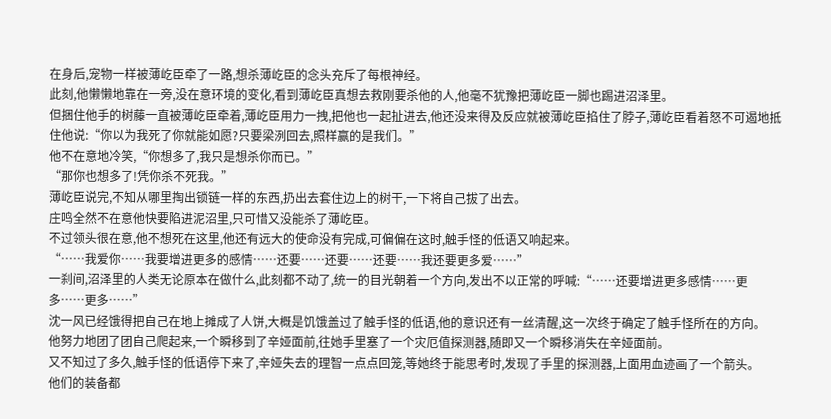在身后,宠物一样被薄屹臣牵了一路,想杀薄屹臣的念头充斥了每根神经。
此刻,他懒懒地靠在一旁,没在意环境的变化,看到薄屹臣真想去救刚要杀他的人,他毫不犹豫把薄屹臣一脚也踢进沼泽里。
但捆住他手的树藤一直被薄屹臣牵着,薄屹臣用力一拽,把他也一起扯进去,他还没来得及反应就被薄屹臣掐住了脖子,薄屹臣看着怒不可遏地抵住他说:“你以为我死了你就能如愿?只要梁洌回去,照样赢的是我们。”
他不在意地冷笑,“你想多了,我只是想杀你而已。”
“那你也想多了!凭你杀不死我。”
薄屹臣说完,不知从哪里掏出锁链一样的东西,扔出去套住边上的树干,一下将自己拔了出去。
庄鸣全然不在意他快要陷进泥沼里,只可惜又没能杀了薄屹臣。
不过领头很在意,他不想死在这里,他还有远大的使命没有完成,可偏偏在这时,触手怪的低语又响起来。
“……我爱你……我要增进更多的感情……还要……还要……还要……我还要更多爱……”
一刹间,沼泽里的人类无论原本在做什么,此刻都不动了,统一的目光朝着一个方向,发出不以正常的呼喊:“……还要增进更多感情……更多……更多……”
沈一风已经饿得把自己在地上摊成了人饼,大概是饥饿盖过了触手怪的低语,他的意识还有一丝清醒,这一次终于确定了触手怪所在的方向。
他努力地团了团自己爬起来,一个瞬移到了辛娅面前,往她手里塞了一个灾厄值探测器,随即又一个瞬移消失在辛娅面前。
又不知过了多久,触手怪的低语停下来了,辛娅失去的理智一点点回笼,等她终于能思考时,发现了手里的探测器,上面用血迹画了一个箭头。
他们的装备都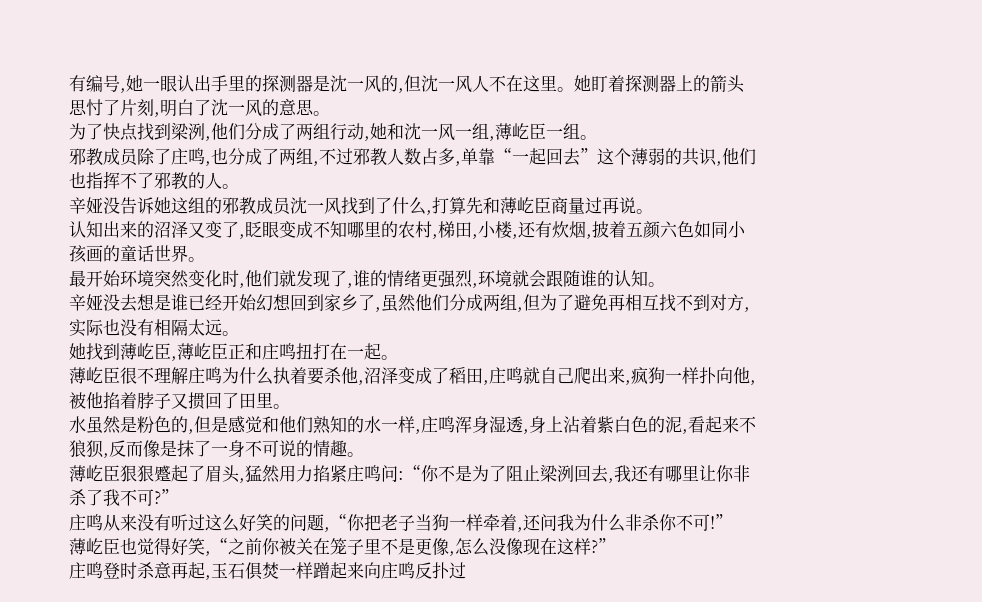有编号,她一眼认出手里的探测器是沈一风的,但沈一风人不在这里。她盯着探测器上的箭头思忖了片刻,明白了沈一风的意思。
为了快点找到梁洌,他们分成了两组行动,她和沈一风一组,薄屹臣一组。
邪教成员除了庄鸣,也分成了两组,不过邪教人数占多,单靠“一起回去”这个薄弱的共识,他们也指挥不了邪教的人。
辛娅没告诉她这组的邪教成员沈一风找到了什么,打算先和薄屹臣商量过再说。
认知出来的沼泽又变了,眨眼变成不知哪里的农村,梯田,小楼,还有炊烟,披着五颜六色如同小孩画的童话世界。
最开始环境突然变化时,他们就发现了,谁的情绪更强烈,环境就会跟随谁的认知。
辛娅没去想是谁已经开始幻想回到家乡了,虽然他们分成两组,但为了避免再相互找不到对方,实际也没有相隔太远。
她找到薄屹臣,薄屹臣正和庄鸣扭打在一起。
薄屹臣很不理解庄鸣为什么执着要杀他,沼泽变成了稻田,庄鸣就自己爬出来,疯狗一样扑向他,被他掐着脖子又掼回了田里。
水虽然是粉色的,但是感觉和他们熟知的水一样,庄鸣浑身湿透,身上沾着紫白色的泥,看起来不狼狈,反而像是抹了一身不可说的情趣。
薄屹臣狠狠蹙起了眉头,猛然用力掐紧庄鸣问:“你不是为了阻止梁洌回去,我还有哪里让你非杀了我不可?”
庄鸣从来没有听过这么好笑的问题,“你把老子当狗一样牵着,还问我为什么非杀你不可!”
薄屹臣也觉得好笑,“之前你被关在笼子里不是更像,怎么没像现在这样?”
庄鸣登时杀意再起,玉石俱焚一样蹭起来向庄鸣反扑过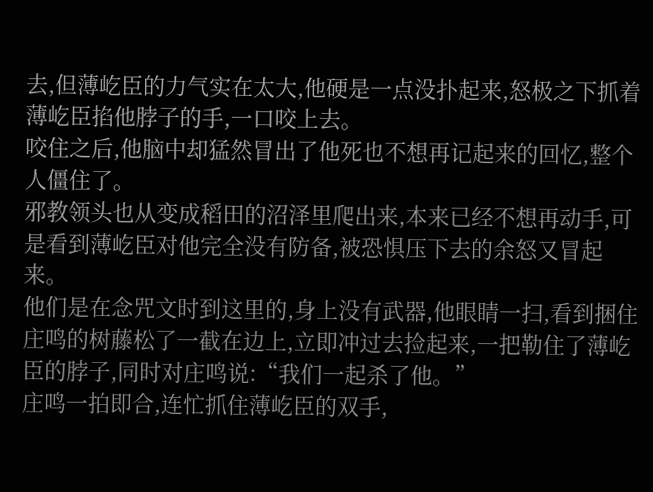去,但薄屹臣的力气实在太大,他硬是一点没扑起来,怒极之下抓着薄屹臣掐他脖子的手,一口咬上去。
咬住之后,他脑中却猛然冒出了他死也不想再记起来的回忆,整个人僵住了。
邪教领头也从变成稻田的沼泽里爬出来,本来已经不想再动手,可是看到薄屹臣对他完全没有防备,被恐惧压下去的余怒又冒起来。
他们是在念咒文时到这里的,身上没有武器,他眼睛一扫,看到捆住庄鸣的树藤松了一截在边上,立即冲过去捡起来,一把勒住了薄屹臣的脖子,同时对庄鸣说:“我们一起杀了他。”
庄鸣一拍即合,连忙抓住薄屹臣的双手,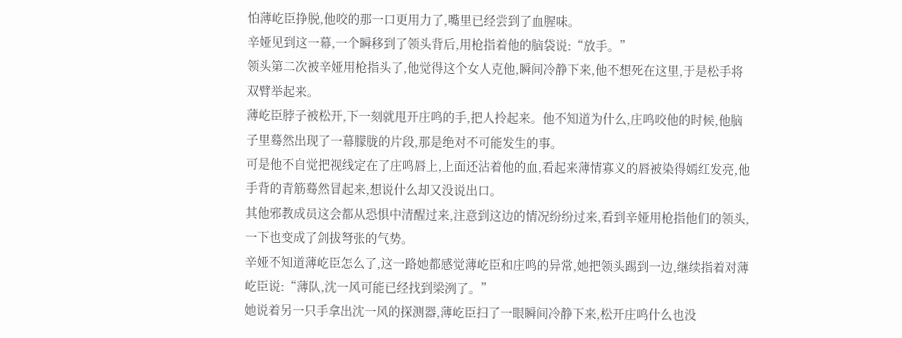怕薄屹臣挣脱,他咬的那一口更用力了,嘴里已经尝到了血腥味。
辛娅见到这一幕,一个瞬移到了领头背后,用枪指着他的脑袋说:“放手。”
领头第二次被辛娅用枪指头了,他觉得这个女人克他,瞬间冷静下来,他不想死在这里,于是松手将双臂举起来。
薄屹臣脖子被松开,下一刻就甩开庄鸣的手,把人拎起来。他不知道为什么,庄鸣咬他的时候,他脑子里蓦然出现了一幕朦胧的片段,那是绝对不可能发生的事。
可是他不自觉把视线定在了庄鸣唇上,上面还沾着他的血,看起来薄情寡义的唇被染得嫣红发亮,他手背的青筋蓦然冒起来,想说什么却又没说出口。
其他邪教成员这会都从恐惧中清醒过来,注意到这边的情况纷纷过来,看到辛娅用枪指他们的领头,一下也变成了剑拔弩张的气势。
辛娅不知道薄屹臣怎么了,这一路她都感觉薄屹臣和庄鸣的异常,她把领头踢到一边,继续指着对薄屹臣说:“薄队,沈一风可能已经找到梁洌了。”
她说着另一只手拿出沈一风的探测器,薄屹臣扫了一眼瞬间冷静下来,松开庄鸣什么也没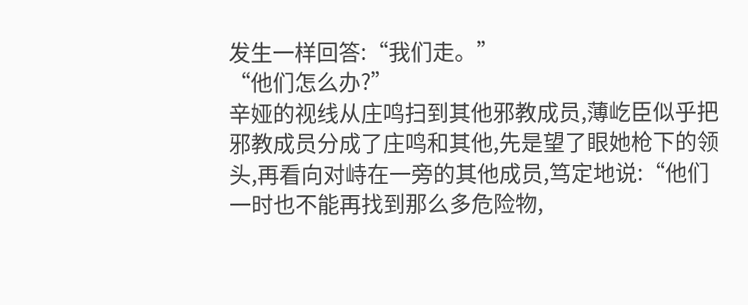发生一样回答:“我们走。”
“他们怎么办?”
辛娅的视线从庄鸣扫到其他邪教成员,薄屹臣似乎把邪教成员分成了庄鸣和其他,先是望了眼她枪下的领头,再看向对峙在一旁的其他成员,笃定地说:“他们一时也不能再找到那么多危险物,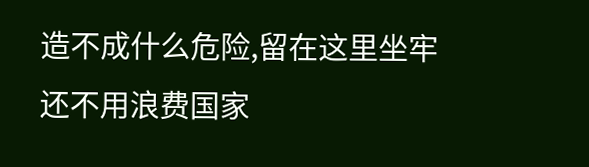造不成什么危险,留在这里坐牢还不用浪费国家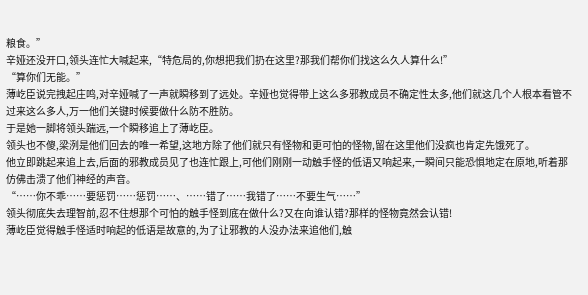粮食。”
辛娅还没开口,领头连忙大喊起来,“特危局的,你想把我们扔在这里?那我们帮你们找这么久人算什么!”
“算你们无能。”
薄屹臣说完拽起庄鸣,对辛娅喊了一声就瞬移到了远处。辛娅也觉得带上这么多邪教成员不确定性太多,他们就这几个人根本看管不过来这么多人,万一他们关键时候要做什么防不胜防。
于是她一脚将领头踹远,一个瞬移追上了薄屹臣。
领头也不傻,梁洌是他们回去的唯一希望,这地方除了他们就只有怪物和更可怕的怪物,留在这里他们没疯也肯定先饿死了。
他立即跳起来追上去,后面的邪教成员见了也连忙跟上,可他们刚刚一动触手怪的低语又响起来,一瞬间只能恐惧地定在原地,听着那仿佛击溃了他们神经的声音。
“……你不乖……要惩罚……惩罚……、……错了……我错了……不要生气……”
领头彻底失去理智前,忍不住想那个可怕的触手怪到底在做什么?又在向谁认错?那样的怪物竟然会认错!
薄屹臣觉得触手怪适时响起的低语是故意的,为了让邪教的人没办法来追他们,触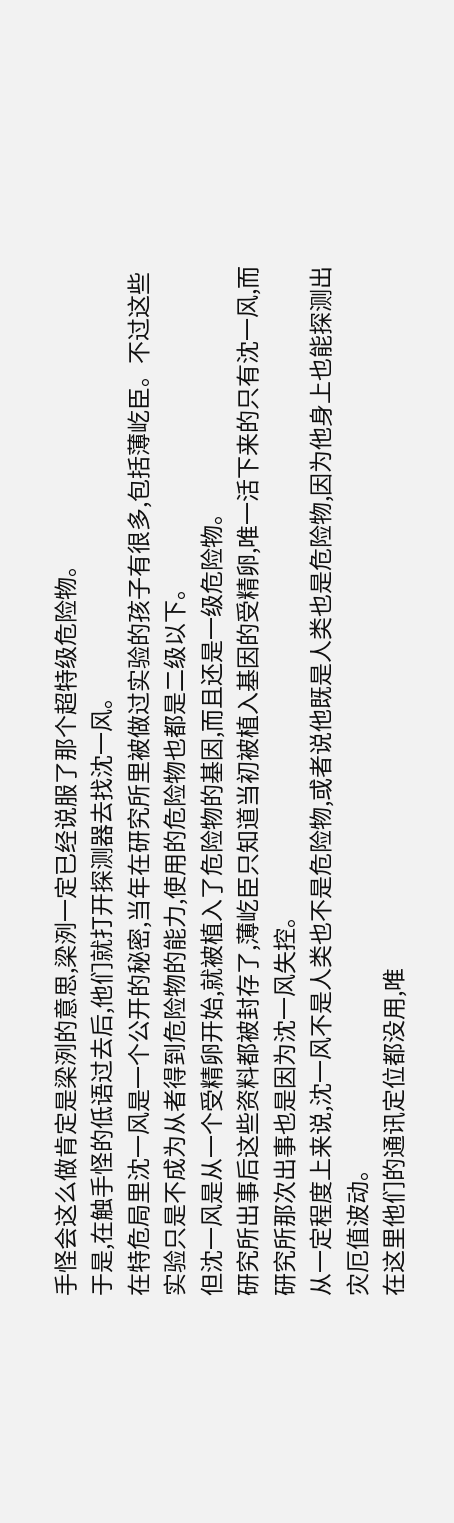手怪会这么做肯定是梁洌的意思,梁洌一定已经说服了那个超特级危险物。
于是,在触手怪的低语过去后,他们就打开探测器去找沈一风。
在特危局里沈一风是一个公开的秘密,当年在研究所里被做过实验的孩子有很多,包括薄屹臣。不过这些实验只是不成为从者得到危险物的能力,使用的危险物也都是二级以下。
但沈一风是从一个受精卵开始,就被植入了危险物的基因,而且还是一级危险物。
研究所出事后这些资料都被封存了,薄屹臣只知道当初被植入基因的受精卵,唯一活下来的只有沈一风,而研究所那次出事也是因为沈一风失控。
从一定程度上来说,沈一风不是人类也不是危险物,或者说他既是人类也是危险物,因为他身上也能探测出灾厄值波动。
在这里他们的通讯定位都没用,唯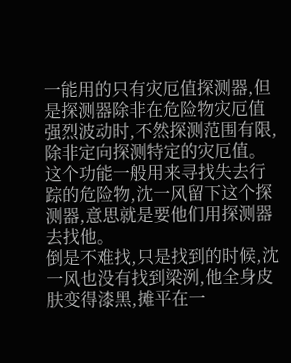一能用的只有灾厄值探测器,但是探测器除非在危险物灾厄值强烈波动时,不然探测范围有限,除非定向探测特定的灾厄值。
这个功能一般用来寻找失去行踪的危险物,沈一风留下这个探测器,意思就是要他们用探测器去找他。
倒是不难找,只是找到的时候,沈一风也没有找到梁洌,他全身皮肤变得漆黑,摊平在一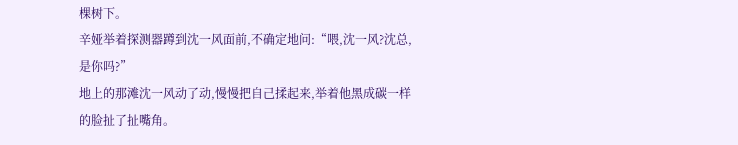棵树下。
辛娅举着探测器蹲到沈一风面前,不确定地问:“喂,沈一风?沈总,是你吗?”
地上的那滩沈一风动了动,慢慢把自己揉起来,举着他黑成碳一样的脸扯了扯嘴角。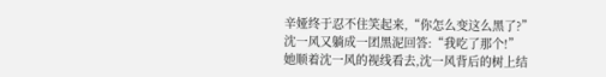辛娅终于忍不住笑起来,“你怎么变这么黑了?”
沈一风又躺成一团黑泥回答:“我吃了那个!”
她顺着沈一风的视线看去,沈一风背后的树上结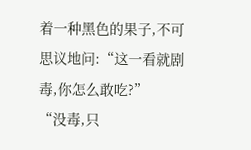着一种黑色的果子,不可思议地问:“这一看就剧毒,你怎么敢吃?”
“没毒,只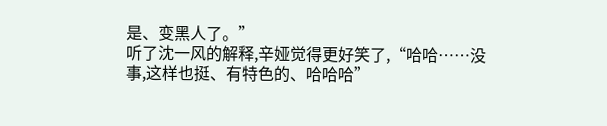是、变黑人了。”
听了沈一风的解释,辛娅觉得更好笑了,“哈哈……没事,这样也挺、有特色的、哈哈哈”